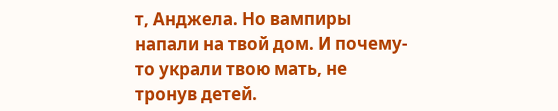т, Анджела. Но вампиры напали на твой дом. И почему-то украли твою мать, не тронув детей.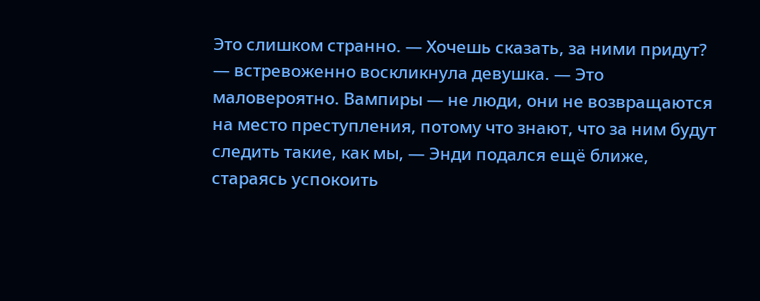Это слишком странно. — Хочешь сказать, за ними придут? — встревоженно воскликнула девушка. — Это маловероятно. Вампиры — не люди, они не возвращаются на место преступления, потому что знают, что за ним будут следить такие, как мы, — Энди подался ещё ближе, стараясь успокоить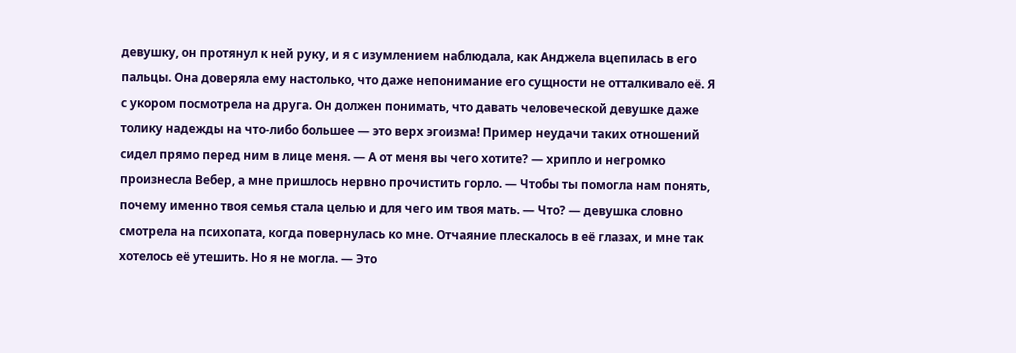девушку, он протянул к ней руку, и я с изумлением наблюдала, как Анджела вцепилась в его пальцы. Она доверяла ему настолько, что даже непонимание его сущности не отталкивало её. Я с укором посмотрела на друга. Он должен понимать, что давать человеческой девушке даже толику надежды на что-либо большее — это верх эгоизма! Пример неудачи таких отношений сидел прямо перед ним в лице меня. — А от меня вы чего хотите? — хрипло и негромко произнесла Вебер, а мне пришлось нервно прочистить горло. — Чтобы ты помогла нам понять, почему именно твоя семья стала целью и для чего им твоя мать. — Что? — девушка словно смотрела на психопата, когда повернулась ко мне. Отчаяние плескалось в её глазах, и мне так хотелось её утешить. Но я не могла. — Это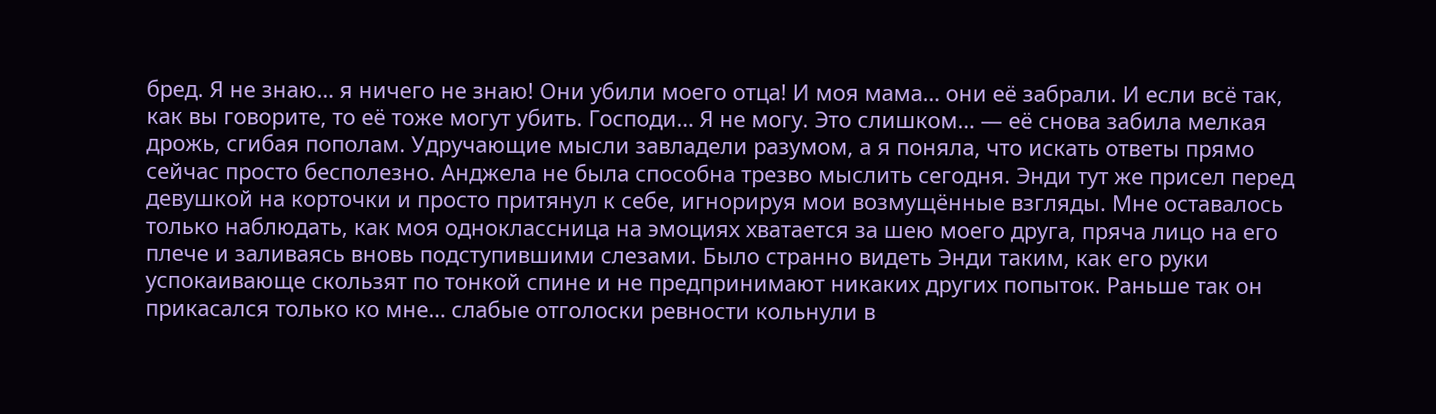бред. Я не знаю… я ничего не знаю! Они убили моего отца! И моя мама… они её забрали. И если всё так, как вы говорите, то её тоже могут убить. Господи… Я не могу. Это слишком… — её снова забила мелкая дрожь, сгибая пополам. Удручающие мысли завладели разумом, а я поняла, что искать ответы прямо сейчас просто бесполезно. Анджела не была способна трезво мыслить сегодня. Энди тут же присел перед девушкой на корточки и просто притянул к себе, игнорируя мои возмущённые взгляды. Мне оставалось только наблюдать, как моя одноклассница на эмоциях хватается за шею моего друга, пряча лицо на его плече и заливаясь вновь подступившими слезами. Было странно видеть Энди таким, как его руки успокаивающе скользят по тонкой спине и не предпринимают никаких других попыток. Раньше так он прикасался только ко мне… слабые отголоски ревности кольнули в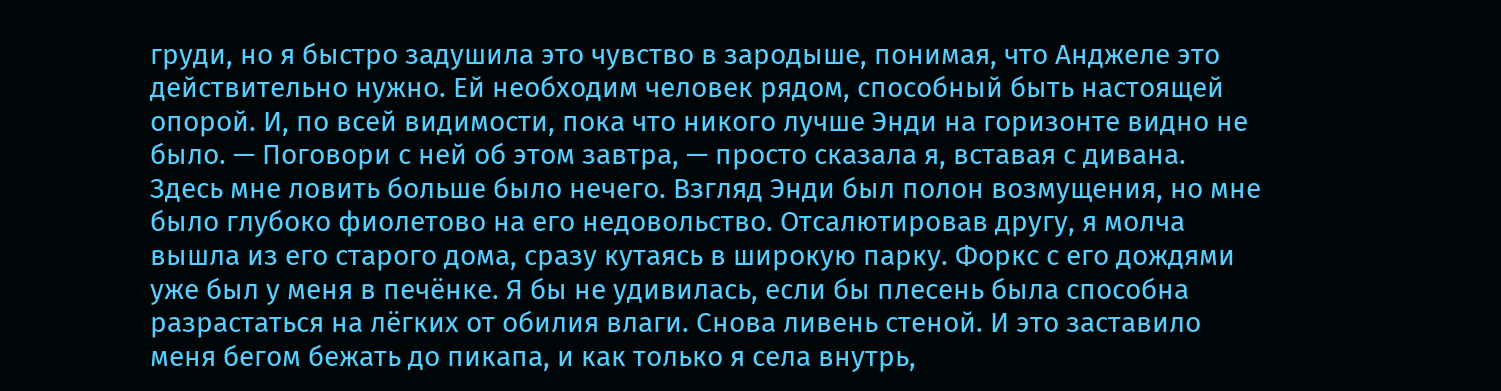груди, но я быстро задушила это чувство в зародыше, понимая, что Анджеле это действительно нужно. Ей необходим человек рядом, способный быть настоящей опорой. И, по всей видимости, пока что никого лучше Энди на горизонте видно не было. — Поговори с ней об этом завтра, — просто сказала я, вставая с дивана. Здесь мне ловить больше было нечего. Взгляд Энди был полон возмущения, но мне было глубоко фиолетово на его недовольство. Отсалютировав другу, я молча вышла из его старого дома, сразу кутаясь в широкую парку. Форкс с его дождями уже был у меня в печёнке. Я бы не удивилась, если бы плесень была способна разрастаться на лёгких от обилия влаги. Снова ливень стеной. И это заставило меня бегом бежать до пикапа, и как только я села внутрь,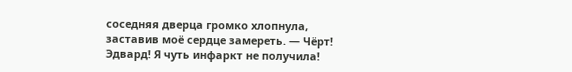соседняя дверца громко хлопнула, заставив моё сердце замереть. — Чёрт! Эдвард! Я чуть инфаркт не получила!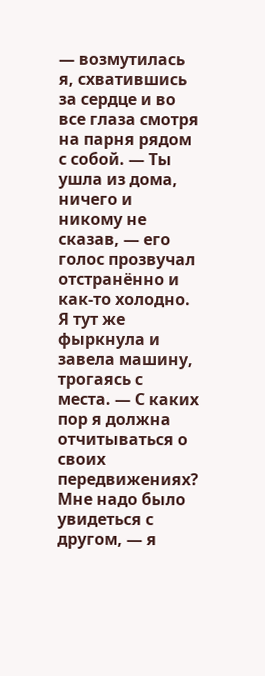— возмутилась я, схватившись за сердце и во все глаза смотря на парня рядом с собой. — Ты ушла из дома, ничего и никому не сказав, — его голос прозвучал отстранённо и как-то холодно. Я тут же фыркнула и завела машину, трогаясь с места. — С каких пор я должна отчитываться о своих передвижениях? Мне надо было увидеться с другом, — я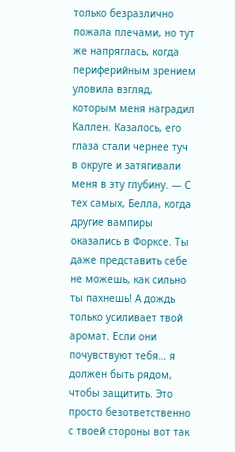только безразлично пожала плечами, но тут же напряглась, когда периферийным зрением уловила взгляд, которым меня наградил Каллен. Казалось, его глаза стали чернее туч в округе и затягивали меня в эту глубину. — С тех самых, Белла, когда другие вампиры оказались в Форксе. Ты даже представить себе не можешь, как сильно ты пахнешь! А дождь только усиливает твой аромат. Если они почувствуют тебя… я должен быть рядом, чтобы защитить. Это просто безответственно с твоей стороны вот так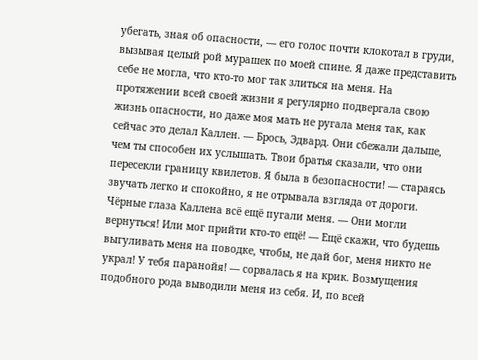убегать, зная об опасности, — его голос почти клокотал в груди, вызывая целый рой мурашек по моей спине. Я даже представить себе не могла, что кто-то мог так злиться на меня. На протяжении всей своей жизни я регулярно подвергала свою жизнь опасности, но даже моя мать не ругала меня так, как сейчас это делал Каллен. — Брось, Эдвард. Они сбежали дальше, чем ты способен их услышать. Твои братья сказали, что они пересекли границу квилетов. Я была в безопасности! — стараясь звучать легко и спокойно, я не отрывала взгляда от дороги. Чёрные глаза Каллена всё ещё пугали меня. — Они могли вернуться! Или мог прийти кто-то ещё! — Ещё скажи, что будешь выгуливать меня на поводке, чтобы, не дай бог, меня никто не украл! У тебя паранойя! — сорвалась я на крик. Возмущения подобного рода выводили меня из себя. И, по всей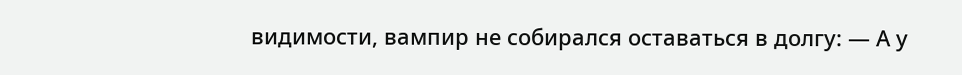видимости, вампир не собирался оставаться в долгу: — А у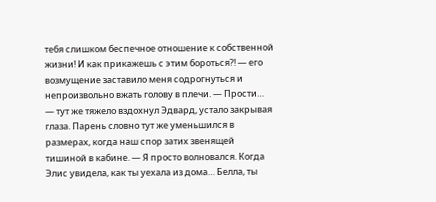тебя слишком беспечное отношение к собственной жизни! И как прикажешь с этим бороться?! — его возмущение заставило меня содрогнуться и непроизвольно вжать голову в плечи. — Прости… — тут же тяжело вздохнул Эдвард, устало закрывая глаза. Парень словно тут же уменьшился в размерах, когда наш спор затих звенящей тишиной в кабине. — Я просто волновался. Когда Элис увидела, как ты уехала из дома… Белла, ты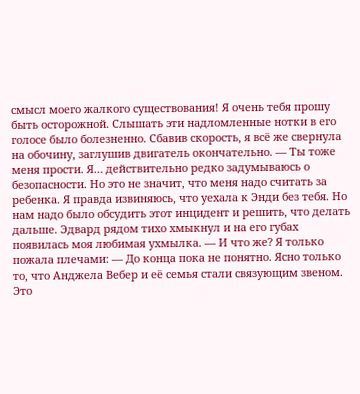смысл моего жалкого существования! Я очень тебя прошу быть осторожной. Слышать эти надломленные нотки в его голосе было болезненно. Сбавив скорость, я всё же свернула на обочину, заглушив двигатель окончательно. — Ты тоже меня прости. Я… действительно редко задумываюсь о безопасности. Но это не значит, что меня надо считать за ребенка. Я правда извиняюсь, что уехала к Энди без тебя. Но нам надо было обсудить этот инцидент и решить, что делать дальше. Эдвард рядом тихо хмыкнул и на его губах появилась моя любимая ухмылка. — И что же? Я только пожала плечами: — До конца пока не понятно. Ясно только то, что Анджела Вебер и её семья стали связующим звеном. Это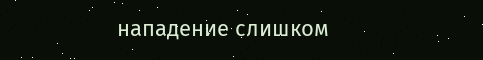нападение слишком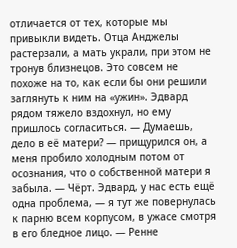отличается от тех, которые мы привыкли видеть. Отца Анджелы растерзали, а мать украли, при этом не тронув близнецов. Это совсем не похоже на то, как если бы они решили заглянуть к ним на «ужин». Эдвард рядом тяжело вздохнул, но ему пришлось согласиться. — Думаешь, дело в её матери? — прищурился он, а меня пробило холодным потом от осознания, что о собственной матери я забыла. — Чёрт. Эдвард, у нас есть ещё одна проблема, — я тут же повернулась к парню всем корпусом, в ужасе смотря в его бледное лицо. — Ренне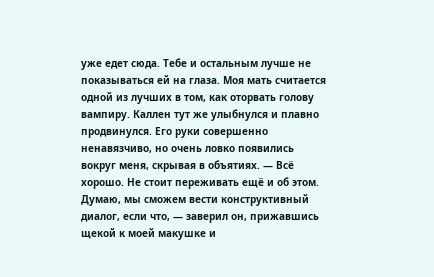уже едет сюда. Тебе и остальным лучше не показываться ей на глаза. Моя мать считается одной из лучших в том, как оторвать голову вампиру. Каллен тут же улыбнулся и плавно продвинулся. Его руки совершенно ненавязчиво, но очень ловко появились вокруг меня, скрывая в объятиях. — Всё хорошо. Не стоит переживать ещё и об этом. Думаю, мы сможем вести конструктивный диалог, если что, — заверил он, прижавшись щекой к моей макушке и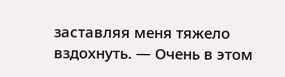заставляя меня тяжело вздохнуть. — Очень в этом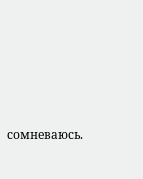сомневаюсь.